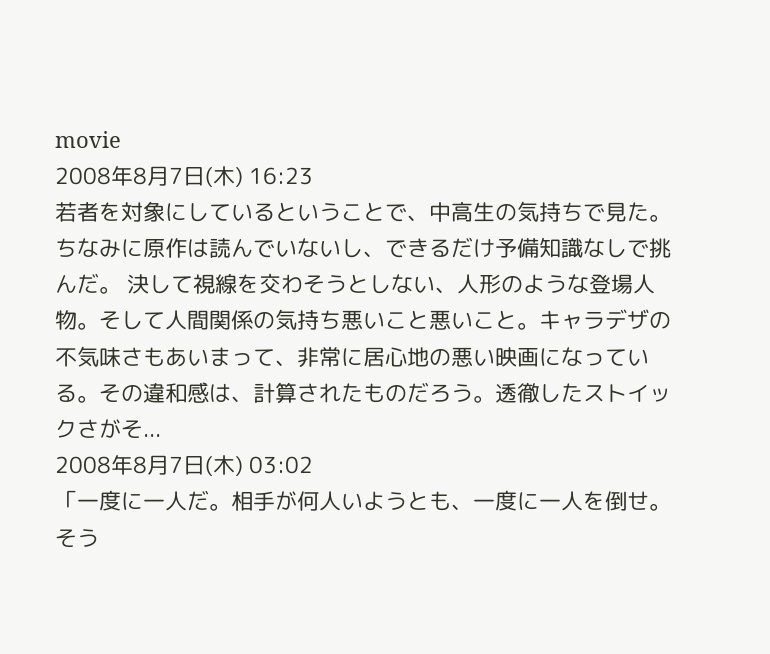movie
2008年8月7日(木) 16:23
若者を対象にしているということで、中高生の気持ちで見た。ちなみに原作は読んでいないし、できるだけ予備知識なしで挑んだ。 決して視線を交わそうとしない、人形のような登場人物。そして人間関係の気持ち悪いこと悪いこと。キャラデザの不気味さもあいまって、非常に居心地の悪い映画になっている。その違和感は、計算されたものだろう。透徹したストイックさがそ...
2008年8月7日(木) 03:02
「一度に一人だ。相手が何人いようとも、一度に一人を倒せ。そう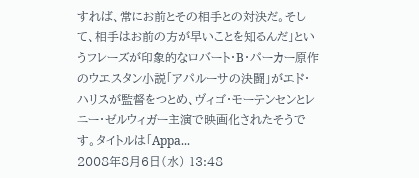すれば、常にお前とその相手との対決だ。そして、相手はお前の方が早いことを知るんだ」というフレーズが印象的なロバート・B・パーカー原作のウエスタン小説「アパルーサの決闘」がエド・ハリスが監督をつとめ、ヴィゴ・モーテンセンとレニー・ゼルウィガー主演で映画化されたそうです。タイトルは「Appa...
2008年8月6日(水) 13:48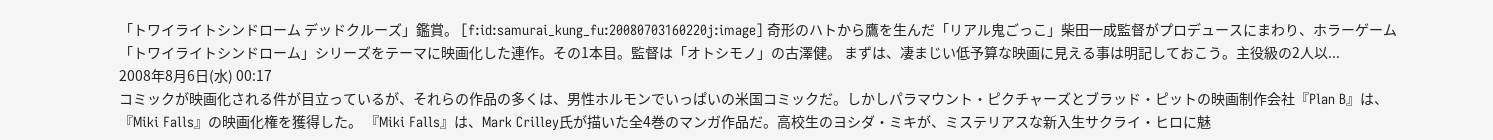「トワイライトシンドローム デッドクルーズ」鑑賞。 [f:id:samurai_kung_fu:20080703160220j:image] 奇形のハトから鷹を生んだ「リアル鬼ごっこ」柴田一成監督がプロデュースにまわり、ホラーゲーム「トワイライトシンドローム」シリーズをテーマに映画化した連作。その1本目。監督は「オトシモノ」の古澤健。 まずは、凄まじい低予算な映画に見える事は明記しておこう。主役級の2人以...
2008年8月6日(水) 00:17
コミックが映画化される件が目立っているが、それらの作品の多くは、男性ホルモンでいっぱいの米国コミックだ。しかしパラマウント・ピクチャーズとブラッド・ピットの映画制作会社『Plan B』は、『Miki Falls』の映画化権を獲得した。 『Miki Falls』は、Mark Crilley氏が描いた全4巻のマンガ作品だ。高校生のヨシダ・ミキが、ミステリアスな新入生サクライ・ヒロに魅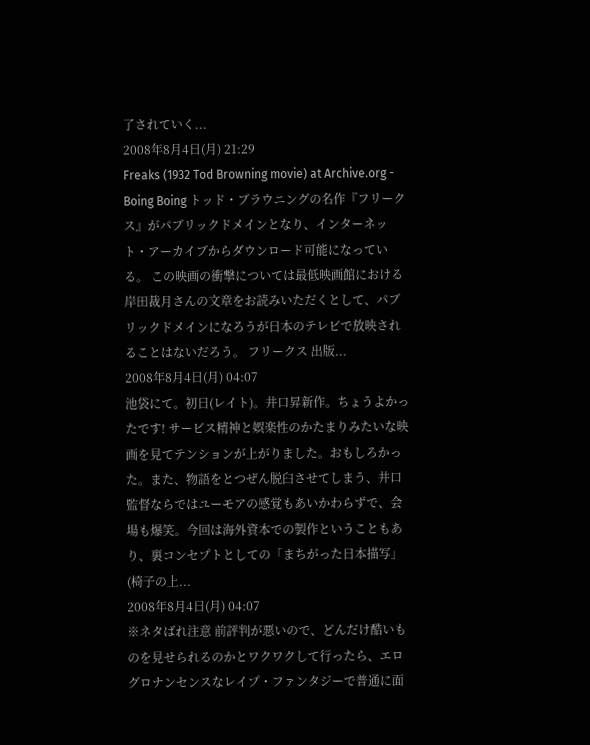了されていく...
2008年8月4日(月) 21:29
Freaks (1932 Tod Browning movie) at Archive.org - Boing Boing トッド・ブラウニングの名作『フリークス』がパブリックドメインとなり、インターネット・アーカイブからダウンロード可能になっている。 この映画の衝撃については最低映画館における岸田裁月さんの文章をお読みいただくとして、パブリックドメインになろうが日本のテレビで放映されることはないだろう。 フリークス 出版...
2008年8月4日(月) 04:07
池袋にて。初日(レイト)。井口昇新作。ちょうよかったです! サービス精神と娯楽性のかたまりみたいな映画を見てテンションが上がりました。おもしろかった。また、物語をとつぜん脱臼させてしまう、井口監督ならではユーモアの感覚もあいかわらずで、会場も爆笑。今回は海外資本での製作ということもあり、裏コンセプトとしての「まちがった日本描写」(椅子の上...
2008年8月4日(月) 04:07
※ネタばれ注意 前評判が悪いので、どんだけ酷いものを見せられるのかとワクワクして行ったら、エログロナンセンスなレイプ・ファンタジーで普通に面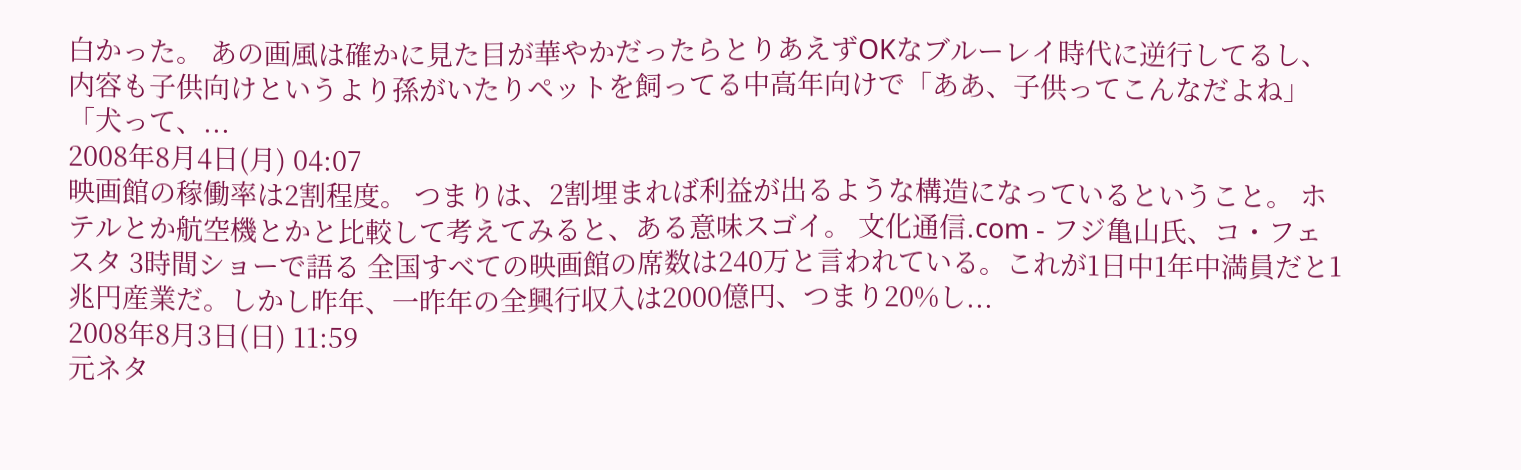白かった。 あの画風は確かに見た目が華やかだったらとりあえずOKなブルーレイ時代に逆行してるし、内容も子供向けというより孫がいたりペットを飼ってる中高年向けで「ああ、子供ってこんなだよね」「犬って、...
2008年8月4日(月) 04:07
映画館の稼働率は2割程度。 つまりは、2割埋まれば利益が出るような構造になっているということ。 ホテルとか航空機とかと比較して考えてみると、ある意味スゴイ。 文化通信.com - フジ亀山氏、コ・フェスタ 3時間ショーで語る 全国すべての映画館の席数は240万と言われている。これが1日中1年中満員だと1兆円産業だ。しかし昨年、一昨年の全興行収入は2000億円、つまり20%し...
2008年8月3日(日) 11:59
元ネタ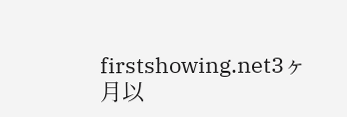firstshowing.net3ヶ月以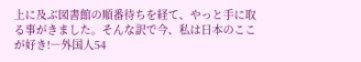上に及ぶ図書館の順番待ちを経て、やっと手に取る事がきました。そんな訳で今、私は日本のここが好き!―外国人54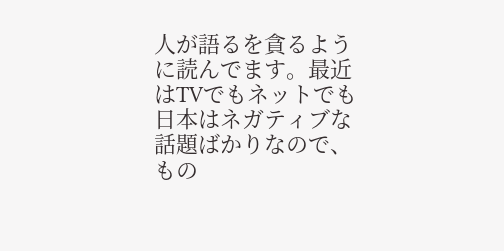人が語るを貪るように読んでます。最近はTVでもネットでも日本はネガティブな話題ばかりなので、もの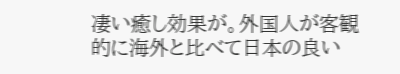凄い癒し効果が。外国人が客観的に海外と比べて日本の良い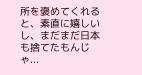所を褒めてくれると、素直に嬉しいし、まだまだ日本も捨てたもんじゃ...